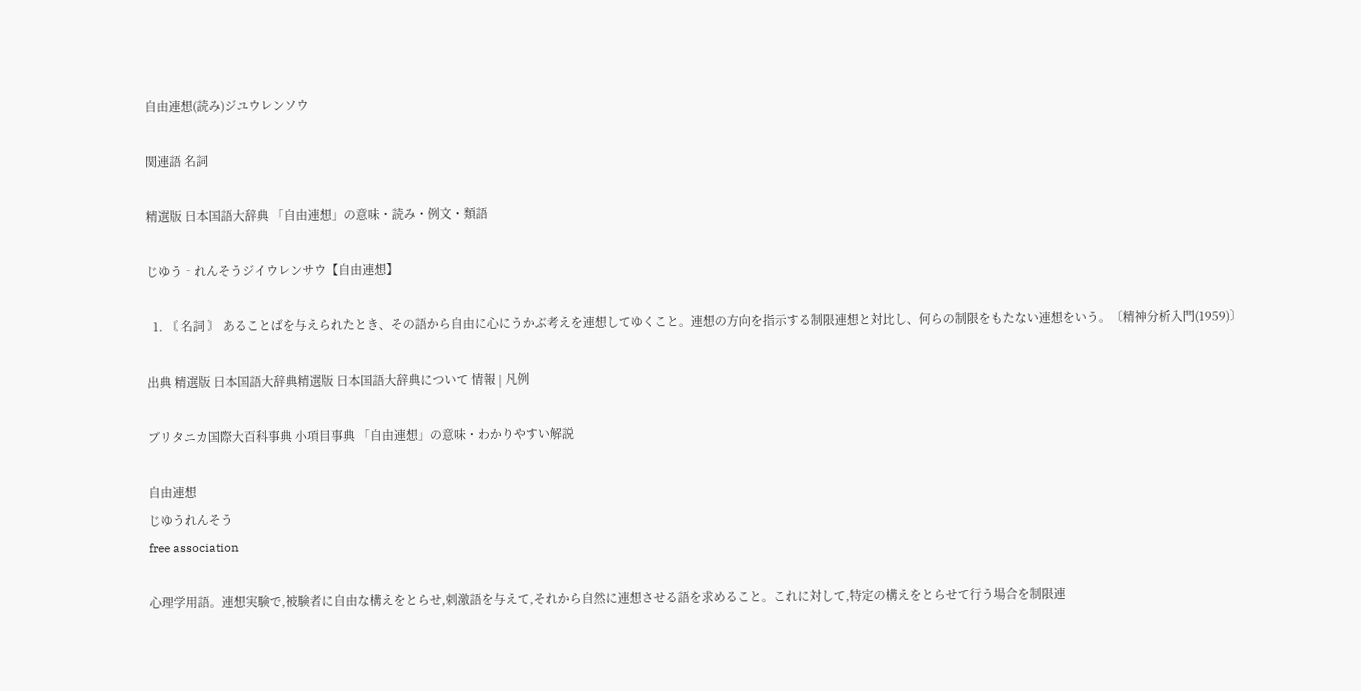自由連想(読み)ジユウレンソウ

関連語 名詞

精選版 日本国語大辞典 「自由連想」の意味・読み・例文・類語

じゆう‐れんそうジイウレンサウ【自由連想】

  1. 〘 名詞 〙 あることばを与えられたとき、その語から自由に心にうかぶ考えを連想してゆくこと。連想の方向を指示する制限連想と対比し、何らの制限をもたない連想をいう。〔精神分析入門(1959)〕

出典 精選版 日本国語大辞典精選版 日本国語大辞典について 情報 | 凡例

ブリタニカ国際大百科事典 小項目事典 「自由連想」の意味・わかりやすい解説

自由連想
じゆうれんそう
free association

心理学用語。連想実験で,被験者に自由な構えをとらせ,刺激語を与えて,それから自然に連想させる語を求めること。これに対して,特定の構えをとらせて行う場合を制限連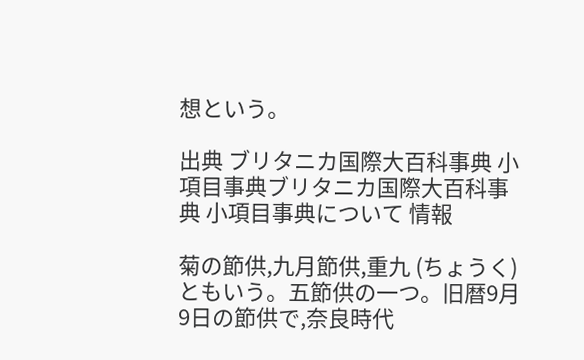想という。

出典 ブリタニカ国際大百科事典 小項目事典ブリタニカ国際大百科事典 小項目事典について 情報

菊の節供,九月節供,重九 (ちょうく) ともいう。五節供の一つ。旧暦9月9日の節供で,奈良時代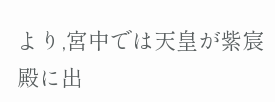より,宮中では天皇が紫宸殿に出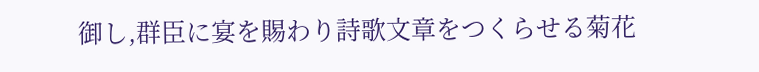御し,群臣に宴を賜わり詩歌文章をつくらせる菊花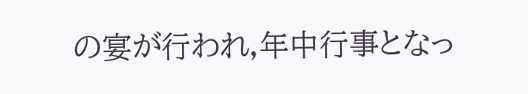の宴が行われ,年中行事となっ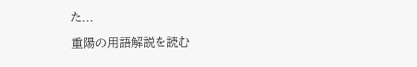た...

重陽の用語解説を読む